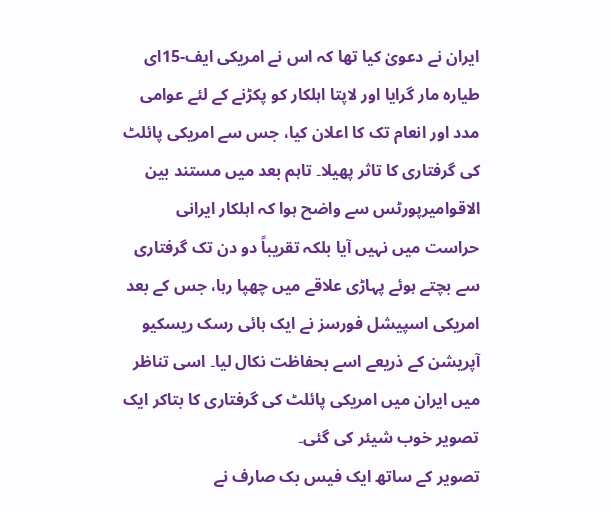ایران نے دعویٰ کیا تھا کہ اس نے امریکی ایف-15ای طیارہ مار گرایا اور لاپتا اہلکار کو پکڑنے کے لئے عوامی مدد اور انعام تک کا اعلان کیا، جس سے امریکی پائلٹ کی گرفتاری کا تاثر پھیلا۔ تاہم بعد میں مستند بین الاقوامیرپورٹس سے واضح ہوا کہ اہلکار ایرانی حراست میں نہیں آیا بلکہ تقریباً دو دن تک گرفتاری سے بچتے ہوئے پہاڑی علاقے میں چھپا رہا، جس کے بعد امریکی اسپیشل فورسز نے ایک ہائی رسک ریسکیو آپریشن کے ذریعے اسے بحفاظت نکال لیا۔ اسی تناظر میں ایران میں امریکی پائلٹ کی گرفتاری کا بتاکر ایک تصویر خوب شیئر کی گئی۔
تصویر کے ساتھ ایک فیس بک صارف نے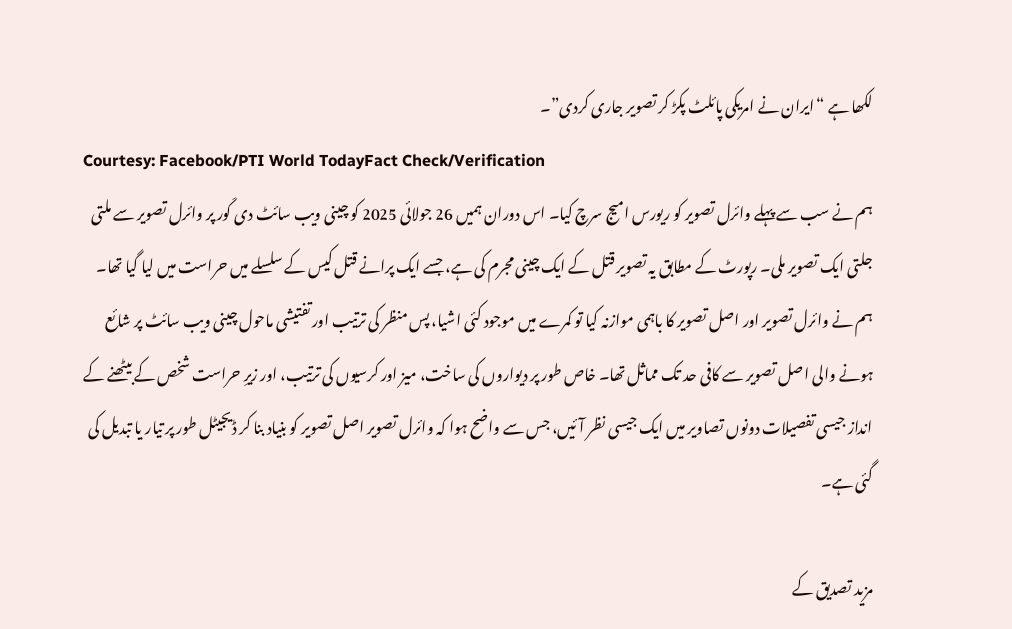لکھا ہے “ایران نے امریکی پائلٹ پکڑ کر تصویر جاری کردی”۔
Courtesy: Facebook/PTI World TodayFact Check/Verification
ہم نے سب سے پہلے وائرل تصویر کو ریورس امیج سرچ کیا۔ اس دوران ہمیں 26 جولائی 2025 کو چینی ویب سائٹ دی کَور پر وائرل تصویر سے ملتی جلتی ایک تصویر ملی۔ رپورٹ کے مطابق یہ تصویر قتل کے ایک چینی مجرم کی ہے، جسے ایک پرانے قتل کیس کے سلسلے میں حراست میں لیا گیا تھا۔
ہم نے وائرل تصویر اور اصل تصویر کا باہمی موازنہ کیا تو کمرے میں موجود کئی اشیا، پس منظر کی ترتیب اور تفتیشی ماحول چینی ویب سائٹ پر شائع ہونے والی اصل تصویر سے کافی حد تک مماثل تھا۔ خاص طور پر دیواروں کی ساخت، میز اور کرسیوں کی ترتیب، اور زیرِ حراست شخص کے بیٹھنے کے انداز جیسی تفصیلات دونوں تصاویر میں ایک جیسی نظر آئیں، جس سے واضح ہوا کہ وائرل تصویر اصل تصویر کو بنیاد بنا کر ڈیجیٹل طور پر تیار یا تبدیل کی گئی ہے۔

مزید تصدیق کے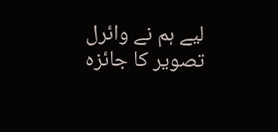لیے ہم نے وائرل تصویر کا جائزہ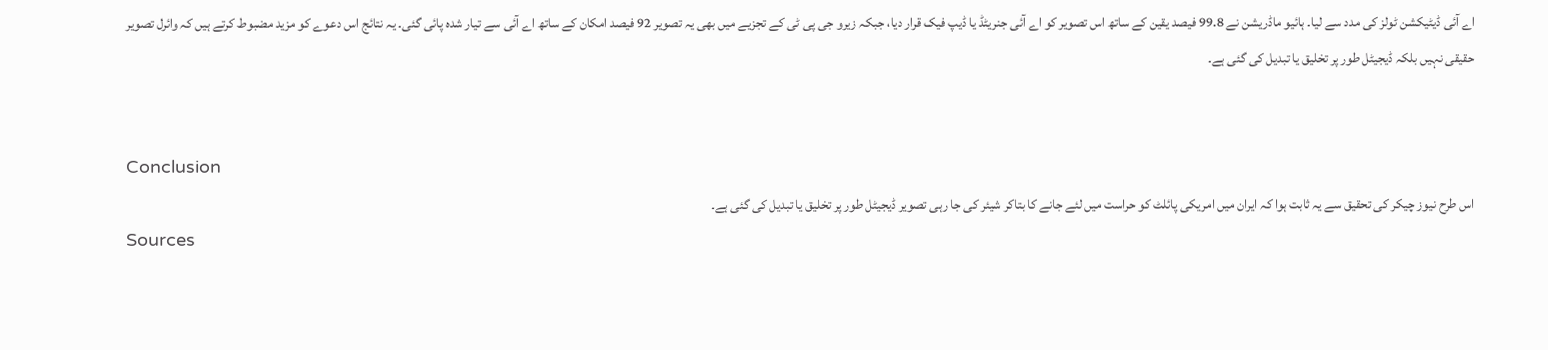اے آئی ڈیٹیکشن ٹولز کی مدد سے لیا۔ ہائیو ماڈریشن نے 99.8 فیصد یقین کے ساتھ اس تصویر کو اے آئی جنریٹڈ یا ڈیپ فیک قرار دیا، جبکہ زیرو جی پی ٹی کے تجزیے میں بھی یہ تصویر 92 فیصد امکان کے ساتھ اے آئی سے تیار شدہ پائی گئی۔ یہ نتائج اس دعوے کو مزید مضبوط کرتے ہیں کہ وائرل تصویر حقیقی نہیں بلکہ ڈیجیٹل طور پر تخلیق یا تبدیل کی گئی ہے۔


Conclusion
اس طرح نیوز چیکر کی تحقیق سے یہ ثابت ہوا کہ ایران میں امریکی پائلٹ کو حراست میں لئے جانے کا بتاکر شیئر کی جا رہی تصویر ڈیجیٹل طور پر تخلیق یا تبدیل کی گئی ہے۔
Sources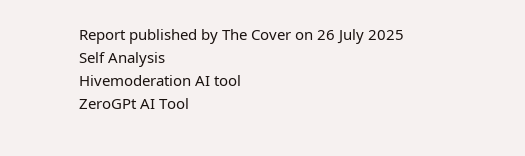Report published by The Cover on 26 July 2025
Self Analysis
Hivemoderation AI tool
ZeroGPt AI Tool